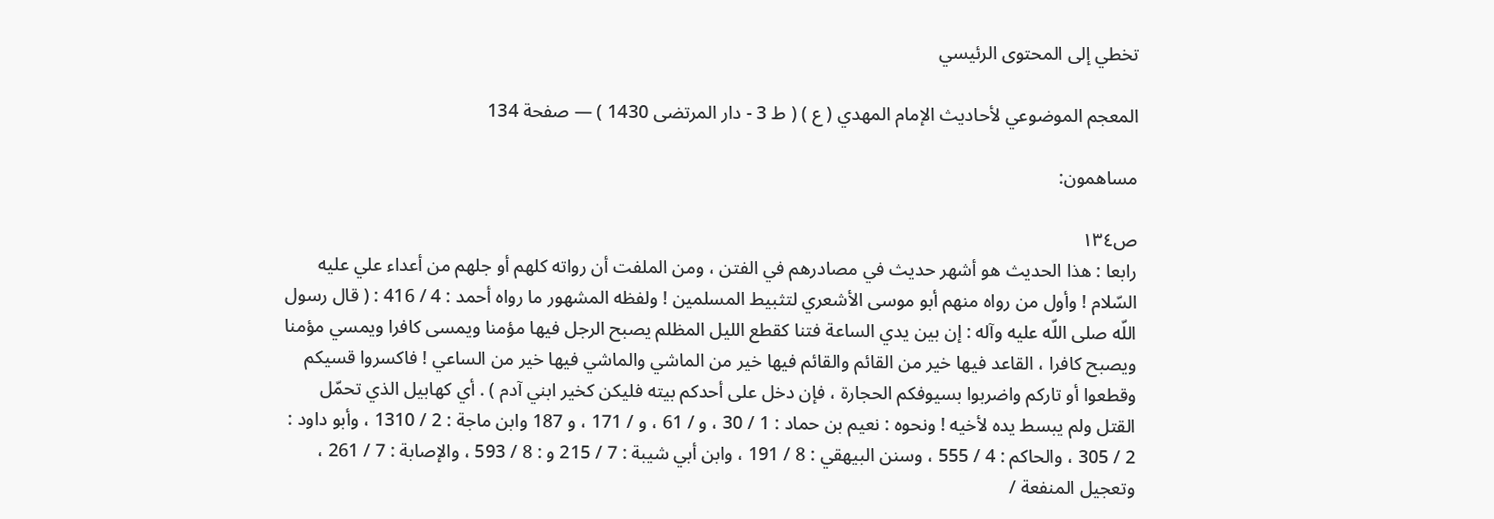تخطي إلى المحتوى الرئيسي

المعجم الموضوعي لأحاديث الإمام المهدي ( ع ) ( ط 3 - دار المرتضى 1430 ) — صفحة 134

مساهمون:

ص١٣٤
رابعا : هذا الحديث هو أشهر حديث في مصادرهم في الفتن ، ومن الملفت أن رواته كلهم أو جلهم من أعداء علي عليه السّلام ! وأول من رواه منهم أبو موسى الأشعري لتثبيط المسلمين ! ولفظه المشهور ما رواه أحمد : 4 / 416 : ( قال رسول اللّه صلى اللّه عليه وآله : إن بين يدي الساعة فتنا كقطع الليل المظلم يصبح الرجل فيها مؤمنا ويمسى كافرا ويمسي مؤمنا ويصبح كافرا ، القاعد فيها خير من القائم والقائم فيها خير من الماشي والماشي فيها خير من الساعي ! فاكسروا قسيكم وقطعوا أو تاركم واضربوا بسيوفكم الحجارة ، فإن دخل على أحدكم بيته فليكن كخير ابني آدم ) . أي كهابيل الذي تحمّل القتل ولم يبسط يده لأخيه ! ونحوه : نعيم بن حماد : 1 / 30 ، و / 61 ، و / 171 ، و 187 وابن ماجة : 2 / 1310 ، وأبو داود : 2 / 305 ، والحاكم : 4 / 555 ، وسنن البيهقي : 8 / 191 ، وابن أبي شيبة : 7 / 215 و : 8 / 593 ، والإصابة : 7 / 261 ، وتعجيل المنفعة /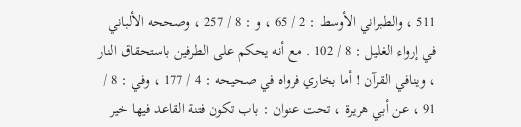511 ، والطبراني الأوسط : 2 / 65 ، و : 8 / 257 ، وصححه الألباني في إرواء الغليل : 8 / 102 . مع أنه يحكم على الطرفين باستحقاق النار ، وينافي القرآن ! أما بخاري فرواه في صحيحه : 4 / 177 ، وفي : 8 / 91 ، عن أبي هريرة ، تحت عنوان : باب تكون فتنة القاعد فيها خير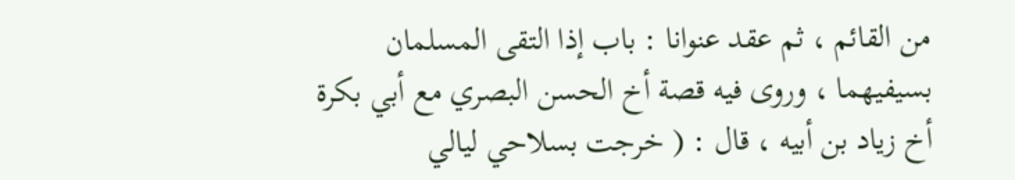من القائم ، ثم عقد عنوانا : باب إذا التقى المسلمان بسيفيهما ، وروى فيه قصة أخ الحسن البصري مع أبي بكرة أخ زياد بن أبيه ، قال : ( خرجت بسلاحي ليالي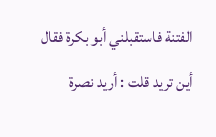الفتنة فاستقبلني أبو بكرة فقال أين تريد قلت : أريد نصرة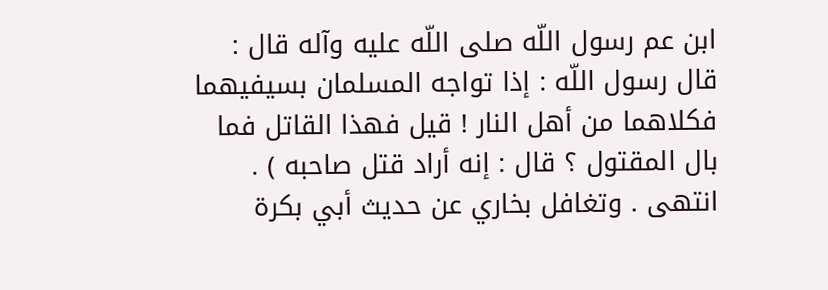ابن عم رسول اللّه صلى اللّه عليه وآله قال : قال رسول اللّه : إذا تواجه المسلمان بسيفيهما فكلاهما من أهل النار ! قيل فهذا القاتل فما بال المقتول ؟ قال : إنه أراد قتل صاحبه ) . انتهى . وتغافل بخاري عن حديث أبي بكرة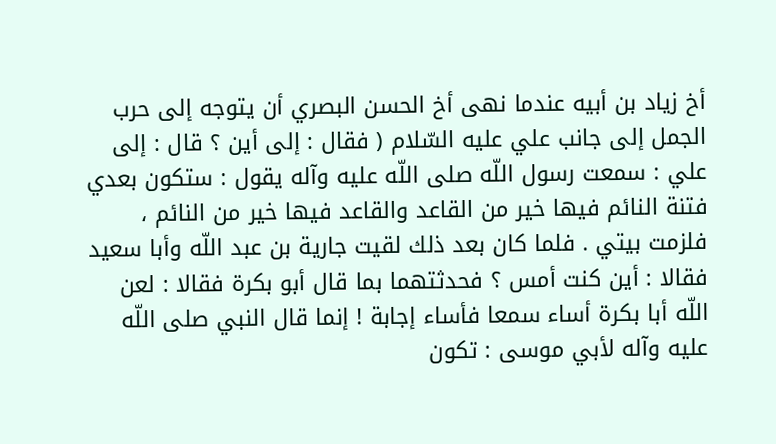أخ زياد بن أبيه عندما نهى أخ الحسن البصري أن يتوجه إلى حرب الجمل إلى جانب علي عليه السّلام ( فقال : إلى أين ؟ قال : إلى علي : سمعت رسول اللّه صلى اللّه عليه وآله يقول : ستكون بعدي فتنة النائم فيها خير من القاعد والقاعد فيها خير من النائم ، فلزمت بيتي . فلما كان بعد ذلك لقيت جارية بن عبد اللّه وأبا سعيد فقالا : أين كنت أمس ؟ فحدثتهما بما قال أبو بكرة فقالا : لعن اللّه أبا بكرة أساء سمعا فأساء إجابة ! إنما قال النبي صلى اللّه عليه وآله لأبي موسى : تكون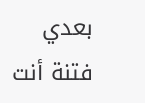بعدي فتنة أنت